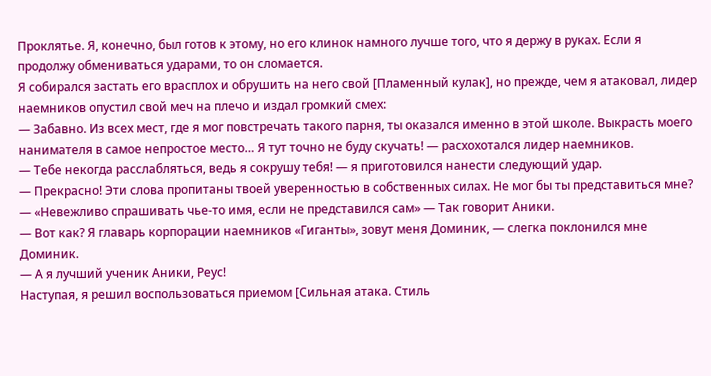Проклятье. Я, конечно, был готов к этому, но его клинок намного лучше того, что я держу в руках. Если я продолжу обмениваться ударами, то он сломается.
Я собирался застать его врасплох и обрушить на него свой [Пламенный кулак], но прежде, чем я атаковал, лидер наемников опустил свой меч на плечо и издал громкий смех:
— Забавно. Из всех мест, где я мог повстречать такого парня, ты оказался именно в этой школе. Выкрасть моего нанимателя в самое непростое место… Я тут точно не буду скучать! — расхохотался лидер наемников.
— Тебе некогда расслабляться, ведь я сокрушу тебя! — я приготовился нанести следующий удар.
— Прекрасно! Эти слова пропитаны твоей уверенностью в собственных силах. Не мог бы ты представиться мне?
— «Невежливо спрашивать чье-то имя, если не представился сам» — Так говорит Аники.
— Вот как? Я главарь корпорации наемников «Гиганты», зовут меня Доминик, — слегка поклонился мне Доминик.
— А я лучший ученик Аники, Реус!
Наступая, я решил воспользоваться приемом [Сильная атака. Стиль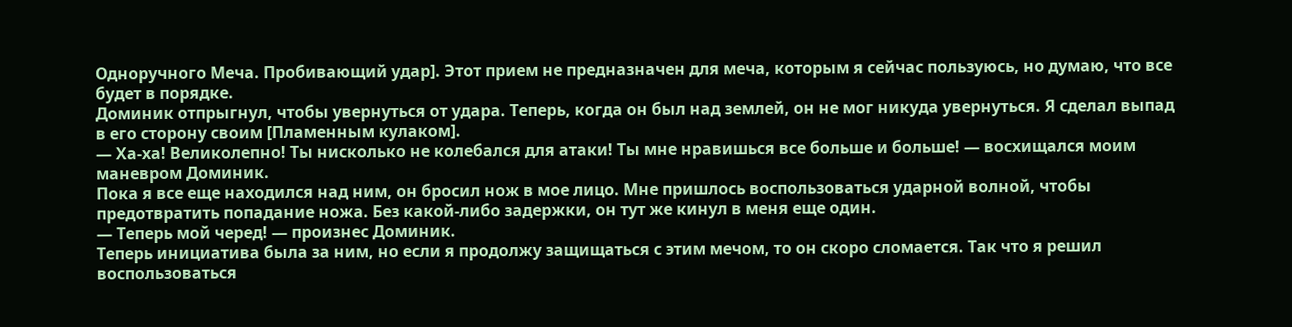Одноручного Меча. Пробивающий удар]. Этот прием не предназначен для меча, которым я сейчас пользуюсь, но думаю, что все будет в порядке.
Доминик отпрыгнул, чтобы увернуться от удара. Теперь, когда он был над землей, он не мог никуда увернуться. Я сделал выпад в его сторону своим [Пламенным кулаком].
— Ха-ха! Великолепно! Ты нисколько не колебался для атаки! Ты мне нравишься все больше и больше! — восхищался моим маневром Доминик.
Пока я все еще находился над ним, он бросил нож в мое лицо. Мне пришлось воспользоваться ударной волной, чтобы предотвратить попадание ножа. Без какой-либо задержки, он тут же кинул в меня еще один.
— Теперь мой черед! — произнес Доминик.
Теперь инициатива была за ним, но если я продолжу защищаться с этим мечом, то он скоро сломается. Так что я решил воспользоваться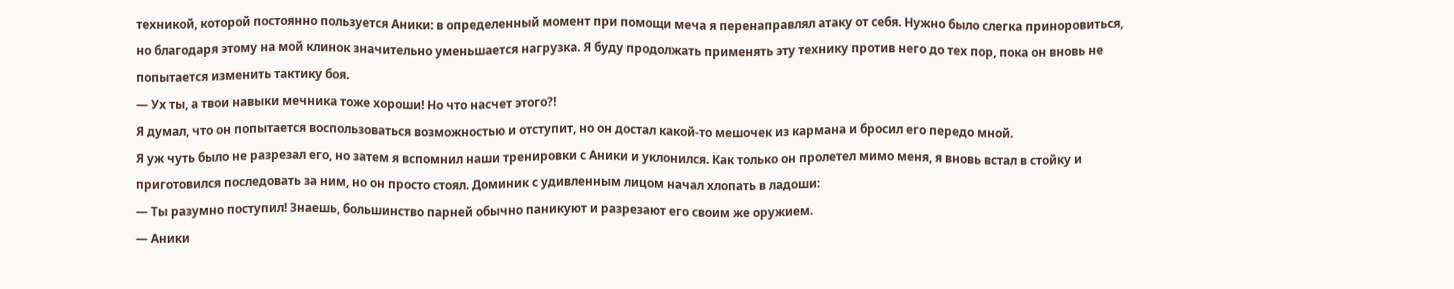техникой, которой постоянно пользуется Аники: в определенный момент при помощи меча я перенаправлял атаку от себя. Нужно было слегка приноровиться, но благодаря этому на мой клинок значительно уменьшается нагрузка. Я буду продолжать применять эту технику против него до тех пор, пока он вновь не попытается изменить тактику боя.
— Ух ты, а твои навыки мечника тоже хороши! Но что насчет этого?!
Я думал, что он попытается воспользоваться возможностью и отступит, но он достал какой-то мешочек из кармана и бросил его передо мной.
Я уж чуть было не разрезал его, но затем я вспомнил наши тренировки с Аники и уклонился. Как только он пролетел мимо меня, я вновь встал в стойку и приготовился последовать за ним, но он просто стоял. Доминик с удивленным лицом начал хлопать в ладоши:
— Ты разумно поступил! Знаешь, большинство парней обычно паникуют и разрезают его своим же оружием.
— Аники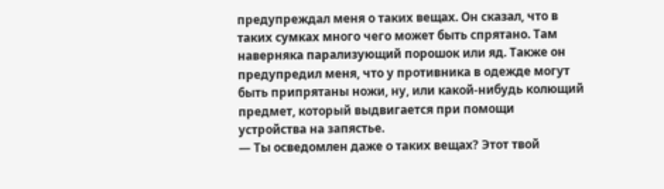предупреждал меня о таких вещах. Он сказал, что в таких сумках много чего может быть спрятано. Там наверняка парализующий порошок или яд. Также он предупредил меня, что у противника в одежде могут быть припрятаны ножи, ну, или какой-нибудь колющий предмет, который выдвигается при помощи устройства на запястье.
— Ты осведомлен даже о таких вещах? Этот твой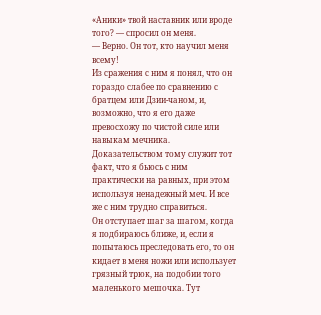«Аники» твой наставник или вроде того? — спросил он меня.
— Верно. Он тот, кто научил меня всему!
Из сражения с ним я понял, что он гораздо слабее по сравнению с братцем или Дзии-чаном, и, возможно, что я его даже превосхожу по чистой силе или навыкам мечника. Доказательством тому служит тот факт, что я бьюсь с ним практически на равных, при этом используя ненадежный меч. И все же с ним трудно справиться.
Он отступает шаг за шагом, когда я подбираюсь ближе, и, если я попытаюсь преследовать его, то он кидает в меня ножи или использует грязный трюк, на подобии того маленького мешочка. Тут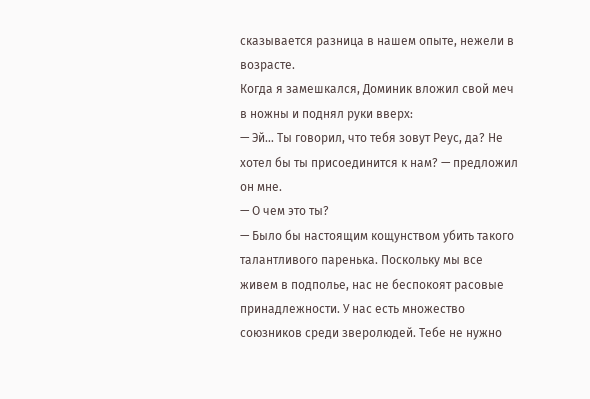сказывается разница в нашем опыте, нежели в возрасте.
Когда я замешкался, Доминик вложил свой меч в ножны и поднял руки вверх:
— Эй… Ты говорил, что тебя зовут Реус, да? Не хотел бы ты присоединится к нам? — предложил он мне.
— О чем это ты?
— Было бы настоящим кощунством убить такого талантливого паренька. Поскольку мы все живем в подполье, нас не беспокоят расовые принадлежности. У нас есть множество союзников среди зверолюдей. Тебе не нужно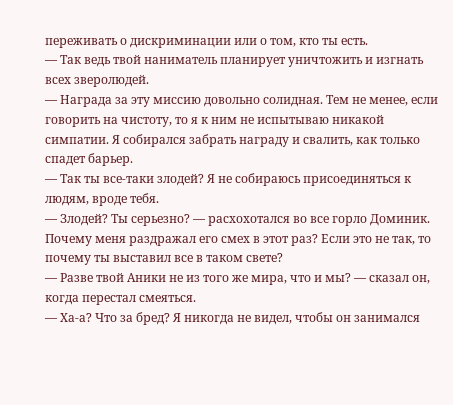переживать о дискриминации или о том, кто ты есть.
— Так ведь твой наниматель планирует уничтожить и изгнать всех зверолюдей.
— Награда за эту миссию довольно солидная. Тем не менее, если говорить на чистоту, то я к ним не испытываю никакой симпатии. Я собирался забрать награду и свалить, как только спадет барьер.
— Так ты все-таки злодей? Я не собираюсь присоединяться к людям, вроде тебя.
— Злодей? Ты серьезно? — расхохотался во все горло Доминик.
Почему меня раздражал его смех в этот раз? Если это не так, то почему ты выставил все в таком свете?
— Разве твой Аники не из того же мира, что и мы? — сказал он, когда перестал смеяться.
— Ха-а? Что за бред? Я никогда не видел, чтобы он занимался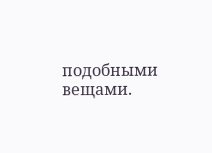подобными вещами.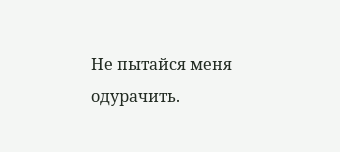Не пытайся меня одурачить.